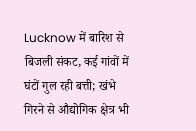Lucknow में बारिश से बिजली संकट, कई गांवों में घंटों गुल रही बत्ती; खंभे गिरने से औद्योगिक क्षेत्र भी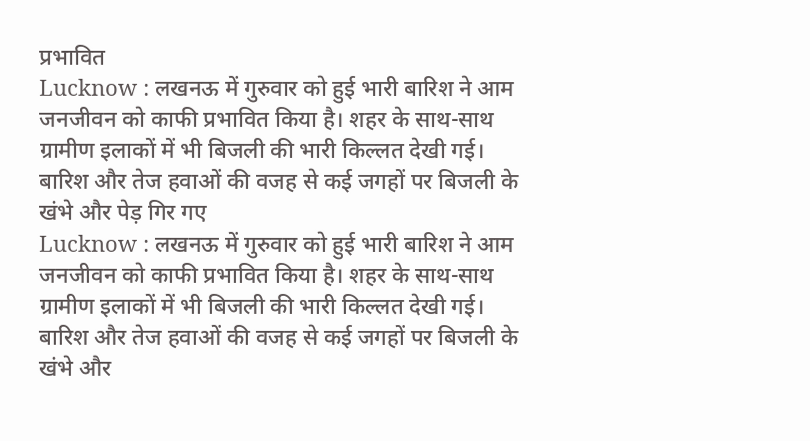प्रभावित
Lucknow : लखनऊ में गुरुवार को हुई भारी बारिश ने आम जनजीवन को काफी प्रभावित किया है। शहर के साथ-साथ ग्रामीण इलाकों में भी बिजली की भारी किल्लत देखी गई। बारिश और तेज हवाओं की वजह से कई जगहों पर बिजली के खंभे और पेड़ गिर गए
Lucknow : लखनऊ में गुरुवार को हुई भारी बारिश ने आम जनजीवन को काफी प्रभावित किया है। शहर के साथ-साथ ग्रामीण इलाकों में भी बिजली की भारी किल्लत देखी गई। बारिश और तेज हवाओं की वजह से कई जगहों पर बिजली के खंभे और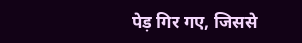पेड़ गिर गए, जिससे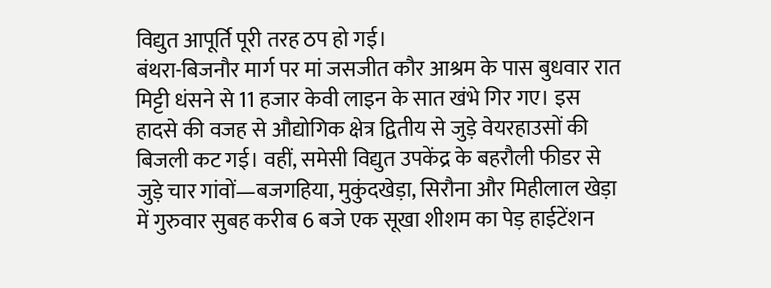विद्युत आपूर्ति पूरी तरह ठप हो गई।
बंथरा-बिजनौर मार्ग पर मां जसजीत कौर आश्रम के पास बुधवार रात मिट्टी धंसने से 11 हजार केवी लाइन के सात खंभे गिर गए। इस हादसे की वजह से औद्योगिक क्षेत्र द्वितीय से जुड़े वेयरहाउसों की बिजली कट गई। वहीं, समेसी विद्युत उपकेंद्र के बहरौली फीडर से जुड़े चार गांवों—बजगहिया, मुकुंदखेड़ा, सिरौना और मिहीलाल खेड़ा में गुरुवार सुबह करीब 6 बजे एक सूखा शीशम का पेड़ हाईटेंशन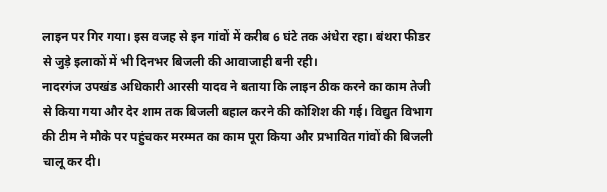लाइन पर गिर गया। इस वजह से इन गांवों में करीब 6 घंटे तक अंधेरा रहा। बंथरा फीडर से जुड़े इलाकों में भी दिनभर बिजली की आवाजाही बनी रही।
नादरगंज उपखंड अधिकारी आरसी यादव ने बताया कि लाइन ठीक करने का काम तेजी से किया गया और देर शाम तक बिजली बहाल करने की कोशिश की गई। विद्युत विभाग की टीम ने मौके पर पहुंचकर मरम्मत का काम पूरा किया और प्रभावित गांवों की बिजली चालू कर दी।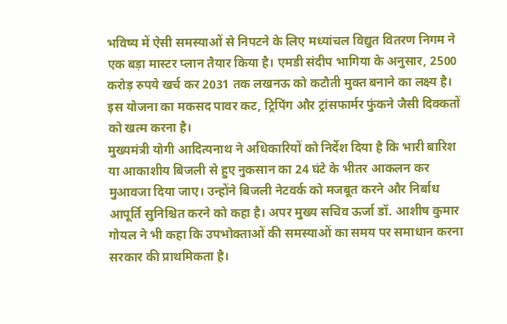भविष्य में ऐसी समस्याओं से निपटने के लिए मध्यांचल विद्युत वितरण निगम ने एक बड़ा मास्टर प्लान तैयार किया है। एमडी संदीप भागिया के अनुसार, 2500 करोड़ रुपये खर्च कर 2031 तक लखनऊ को कटौती मुक्त बनाने का लक्ष्य है। इस योजना का मकसद पावर कट, ट्रिपिंग और ट्रांसफार्मर फुंकने जैसी दिक्कतों को खत्म करना है।
मुख्यमंत्री योगी आदित्यनाथ ने अधिकारियों को निर्देश दिया है कि भारी बारिश या आकाशीय बिजली से हुए नुकसान का 24 घंटे के भीतर आकलन कर मुआवजा दिया जाए। उन्होंने बिजली नेटवर्क को मजबूत करने और निर्बाध आपूर्ति सुनिश्चित करने को कहा है। अपर मुख्य सचिव ऊर्जा डॉ. आशीष कुमार गोयल ने भी कहा कि उपभोक्ताओं की समस्याओं का समय पर समाधान करना सरकार की प्राथमिकता है।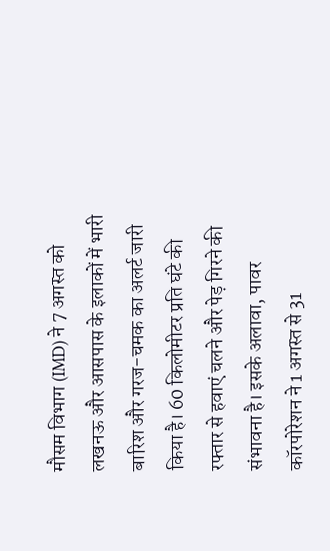मौसम विभाग (IMD) ने 7 अगस्त को लखनऊ और आसपास के इलाकों में भारी बारिश और गरज-चमक का अलर्ट जारी किया है। 60 किलोमीटर प्रति घंटे की रफ्तार से हवाएं चलने और पेड़ गिरने की संभावना है। इसके अलावा, पावर कॉरपोरेशन ने 1 अगस्त से 31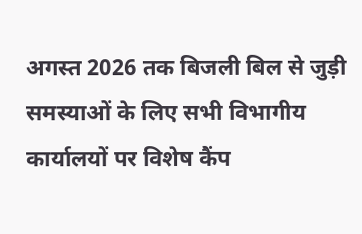अगस्त 2026 तक बिजली बिल से जुड़ी समस्याओं के लिए सभी विभागीय कार्यालयों पर विशेष कैंप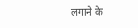लगाने के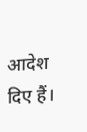आदेश दिए हैं।